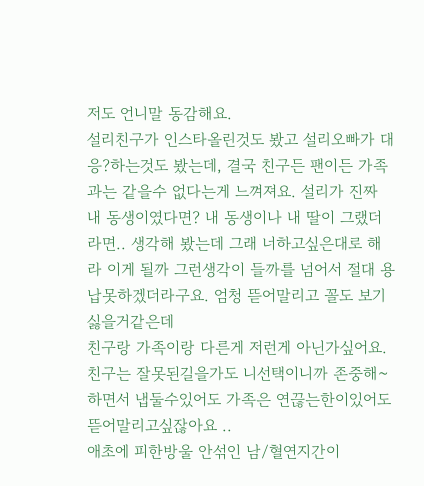저도 언니말 동감해요.
설리친구가 인스타올린것도 봤고 설리오빠가 대응?하는것도 봤는데, 결국 친구든 팬이든 가족과는 같을수 없다는게 느껴져요. 설리가 진짜 내 동생이였다면? 내 동생이나 내 딸이 그랬더라면.. 생각해 봤는데 그래 너하고싶은대로 해라 이게 될까 그런생각이 들까를 넘어서 절대 용납못하겠더라구요. 엄청 뜯어말리고 꼴도 보기싫을거같은데
친구랑 가족이랑 다른게 저런게 아닌가싶어요. 친구는 잘못된길을가도 니선택이니까 존중해~ 하면서 냅둘수있어도 가족은 연끊는한이있어도 뜯어말리고싶잖아요 ..
애초에 피한방울 안섞인 남/혈연지간이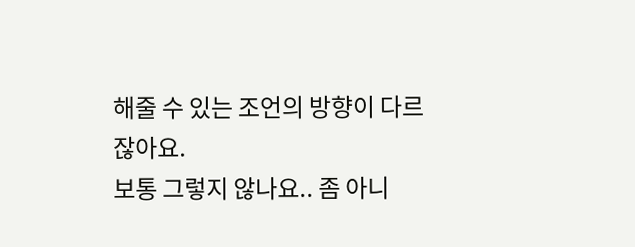해줄 수 있는 조언의 방향이 다르잖아요.
보통 그렇지 않나요.. 좀 아니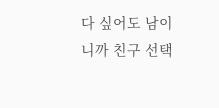다 싶어도 남이니까 친구 선택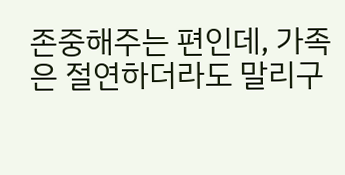존중해주는 편인데, 가족은 절연하더라도 말리구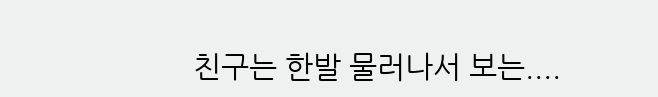친구는 한발 물러나서 보는....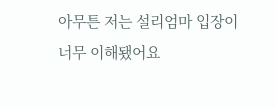아무튼 저는 설리엄마 입장이 너무 이해됐어요